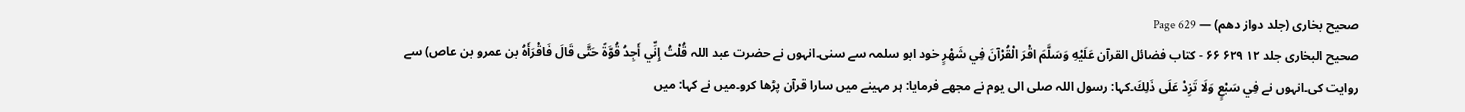صحیح بخاری (جلد دواز دھم) — Page 629
صحیح البخاری جلد ۱۲ ۶۲۹ ۶۶ - کتاب فضائل القرآن عَلَيْهِ وَسَلَّمَ اقْرَ الْقُرْآنَ فِي شَهْرٍ خود ابو سلمہ سے سنی۔انہوں نے حضرت عبد اللہ قُلْتُ إِنِّي أَجِدُ قُوَّةً حَتَّى قَالَ فَاقْرَأَهُ بن عمرو بن عاص) سے روایت کی۔انہوں نے فِي سَبْعٍ وَلَا تَزِدْ عَلَى ذَلِكَ۔کہا: رسول اللہ صلی الی یوم نے مجھے فرمایا: ہر مہینے میں سارا قرآن پڑھا کرو۔میں نے کہا: میں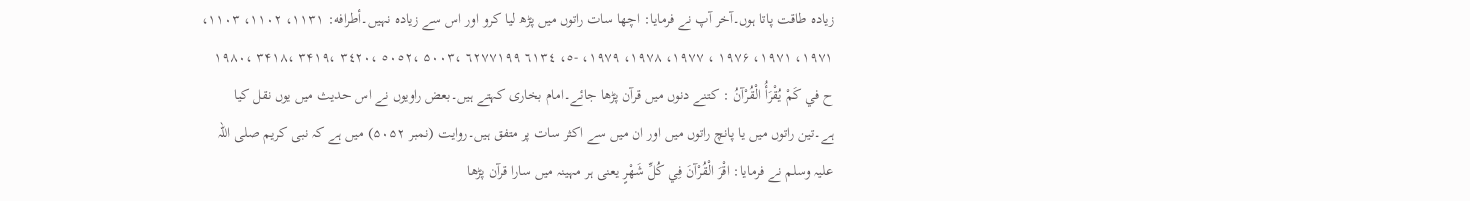زیادہ طاقت پاتا ہوں۔آخر آپ نے فرمایا: اچھا سات راتوں میں پڑھ لیا کرو اور اس سے زیادہ نہیں۔أطرافه: ۱۱۳۱، ۱۱۰۲، ۱۱۰۳، ۱۹۷۱، ۱۹۷۱، ۱۹۷۶ ، ۱۹۷۷، ۱۹۷۸، ۱۹۷۹، -٥، ٦١٣٤ ٦٢٧٧۱۹۹ ،۵۰۰۳ ،٥٠٥۲ ،۳٤۲۰ ،۳۴۱۹ ،۳۴۱۸ ،۱۹۸۰ ح في كَمْ يُقْرَأُ الْقُرْآنُ : کتنے دنوں میں قرآن پڑھا جائے۔امام بخاری کہتے ہیں۔بعض راویوں نے اس حدیث میں یوں نقل کیا ہے۔تین راتوں میں یا پانچ راتوں میں اور ان میں سے اکثر سات پر متفق ہیں۔روایت (نمبر ۵۰۵۲) میں ہے کہ نبی کریم صلی اللہ علیہ وسلم نے فرمایا: اقْرَ الْقُرْآنَ فِي كُلِّ شَهْرٍ یعنی ہر مہینہ میں سارا قرآن پڑھا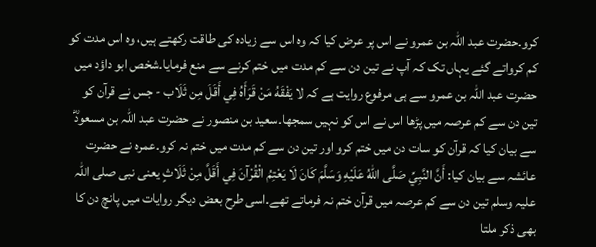کرو۔حضرت عبد اللہ بن عمرو نے اس پر عرض کیا کہ وہ اس سے زیادہ کی طاقت رکھتے ہیں، وہ اس مدت کو کم کرواتے گئے یہاں تک کہ آپ نے تین دن سے کم مدت میں ختم کرنے سے منع فرمایا۔شخص ابو داؤد میں حضرت عبد اللہ بن عمرو سے ہی مرفوع روایت ہے کہ لا يَفْقَهُ مَنْ قَرَأَهُ فِي أَقَلَ مِن ثَلَاب - جس نے قرآن کو تین دن سے کم عرصہ میں پڑھا اس نے اس کو نہیں سمجھا۔سعید بن منصور نے حضرت عبد اللہ بن مسعودؓ سے بیان کیا کہ قرآن کو سات دن میں ختم کرو اور تین دن سے کم مدت میں ختم نہ کرو۔عمرہ نے حضرت عائشہ سے بیان کیا: أَنَّ النَّبِيِّ صَلَّى اللهُ عَلَيْهِ وَسَلَّمَ كَانَ لَا يَعْتِمُ الْقُرْآنَ فِي أَقَلَّ مِنْ ثَلَاثٍ یعنی نبی صلی اللہ علیہ وسلم تین دن سے کم عرصہ میں قرآن ختم نہ فرماتے تھے۔اسی طرح بعض دیگر روایات میں پانچ دن کا بھی ذکر ملتا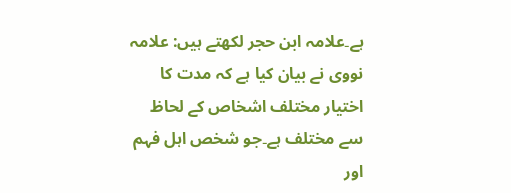ہے۔علامہ ابن حجر لکھتے ہیں: علامہ نووی نے بیان کیا ہے کہ مدت کا اختیار مختلف اشخاص کے لحاظ سے مختلف ہے۔جو شخص اہل فہم اور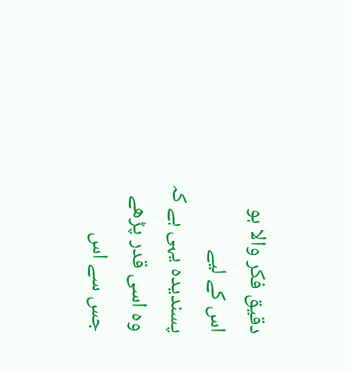دقیق فکر والا ہو اس کے لیے پسندیدہ یہی ہے کہ وہ اسی قدر پڑھے جس سے اس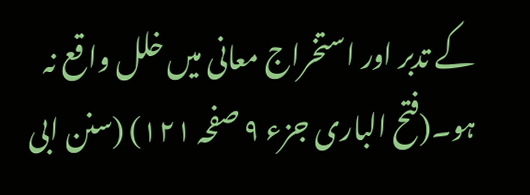کے تدبر اور استخراج معانی میں خلل واقع نہ ہو۔(فتح الباری جزء ۹ صفحہ ۱۲۱) (سنن ابی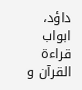داؤد، ابواب قراءة القرآن و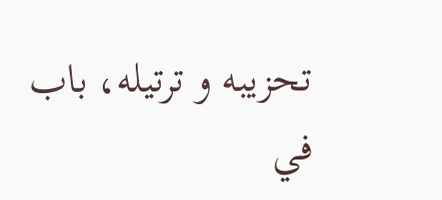تحزیبه و ترتیله، باب في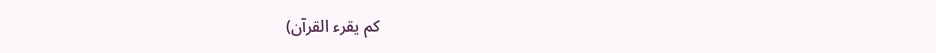كم يقرء القرآن)